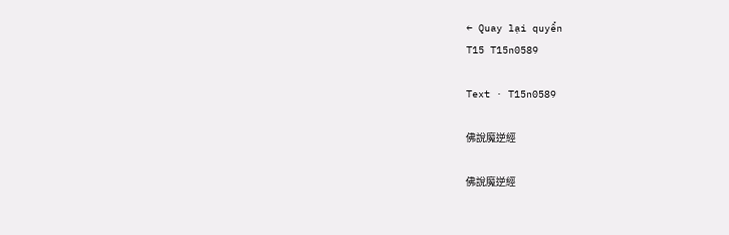← Quay lại quyển
T15 T15n0589

Text · T15n0589

佛說魔逆經

佛說魔逆經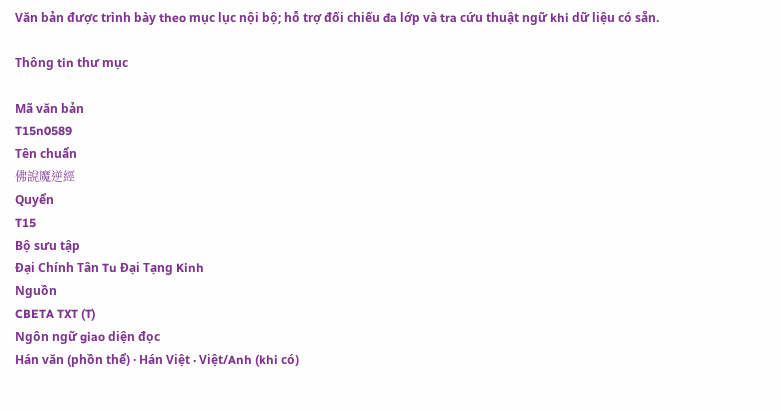Văn bản được trình bày theo mục lục nội bộ; hỗ trợ đối chiếu đa lớp và tra cứu thuật ngữ khi dữ liệu có sẵn.

Thông tin thư mục

Mã văn bản
T15n0589
Tên chuẩn
佛說魔逆經
Quyển
T15
Bộ sưu tập
Đại Chính Tân Tu Đại Tạng Kinh
Nguồn
CBETA TXT (T)
Ngôn ngữ giao diện đọc
Hán văn (phồn thể) · Hán Việt · Việt/Anh (khi có)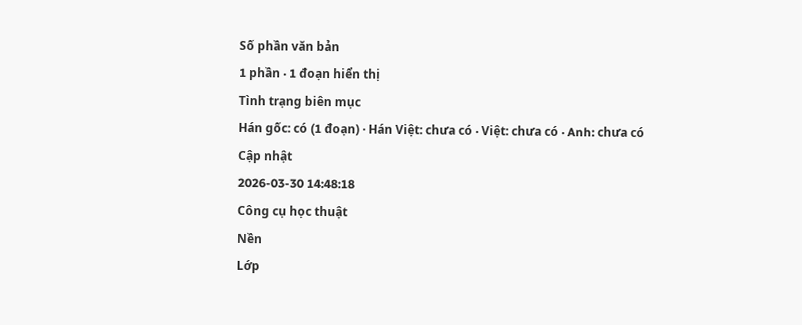Số phần văn bản
1 phần · 1 đoạn hiển thị
Tình trạng biên mục
Hán gốc: có (1 đoạn) · Hán Việt: chưa có · Việt: chưa có · Anh: chưa có
Cập nhật
2026-03-30 14:48:18
Công cụ học thuật
Nền
Lớp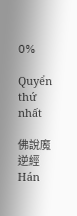0%

Quyển thứ nhất

佛說魔逆經
Hán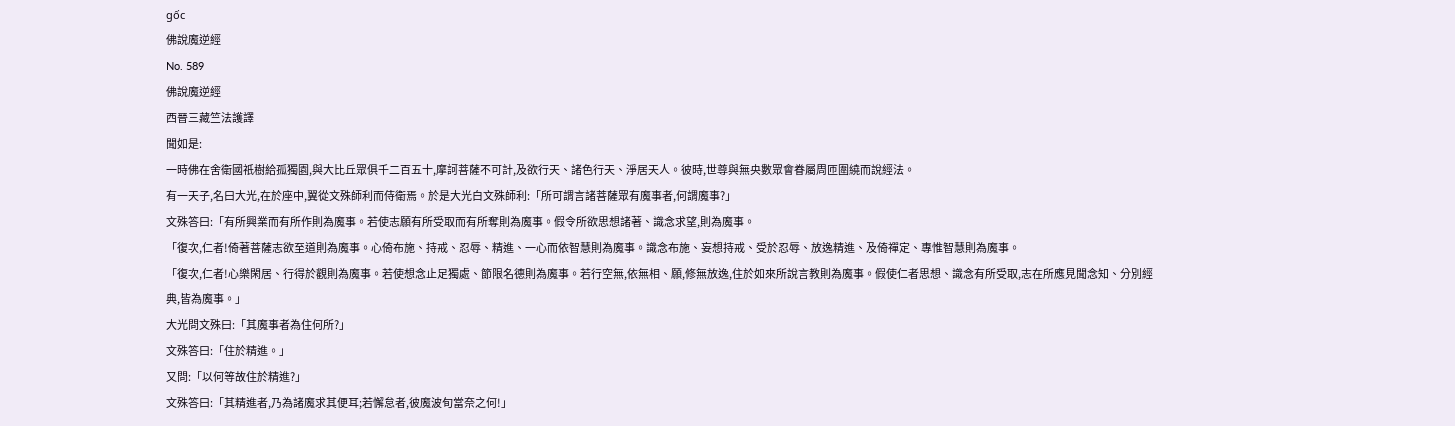gốc
佛說魔逆經
No. 589
佛說魔逆經
西晉三藏竺法護譯
聞如是:
一時佛在舍衛國祇樹給孤獨園,與大比丘眾俱千二百五十,摩訶菩薩不可計,及欲行天、諸色行天、淨居天人。彼時,世尊與無央數眾會眷屬周匝圍繞而說經法。
有一天子,名曰大光,在於座中,翼從文殊師利而侍衛焉。於是大光白文殊師利:「所可謂言諸菩薩眾有魔事者,何謂魔事?」
文殊答曰:「有所興業而有所作則為魔事。若使志願有所受取而有所奪則為魔事。假令所欲思想諸著、識念求望,則為魔事。
「復次,仁者!倚著菩薩志欲至道則為魔事。心倚布施、持戒、忍辱、精進、一心而依智慧則為魔事。識念布施、妄想持戒、受於忍辱、放逸精進、及倚禪定、專惟智慧則為魔事。
「復次,仁者!心樂閑居、行得於觀則為魔事。若使想念止足獨處、節限名德則為魔事。若行空無,依無相、願,修無放逸,住於如來所說言教則為魔事。假使仁者思想、識念有所受取,志在所應見聞念知、分別經典,皆為魔事。」
大光問文殊曰:「其魔事者為住何所?」
文殊答曰:「住於精進。」
又問:「以何等故住於精進?」
文殊答曰:「其精進者,乃為諸魔求其便耳;若懈怠者,彼魔波旬當奈之何!」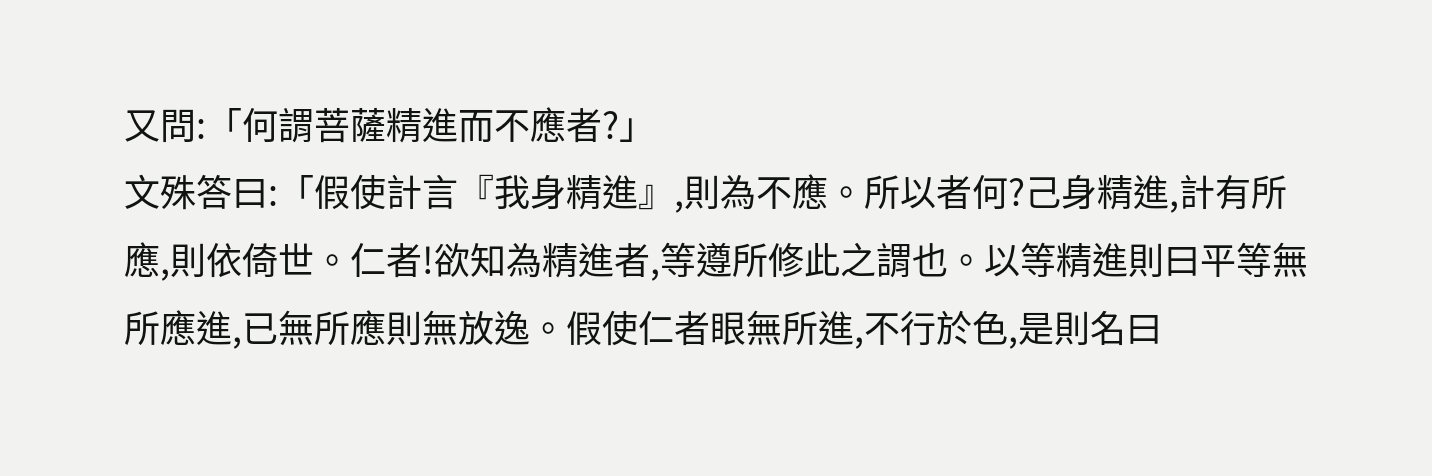又問:「何謂菩薩精進而不應者?」
文殊答曰:「假使計言『我身精進』,則為不應。所以者何?己身精進,計有所應,則依倚世。仁者!欲知為精進者,等遵所修此之謂也。以等精進則曰平等無所應進,已無所應則無放逸。假使仁者眼無所進,不行於色,是則名曰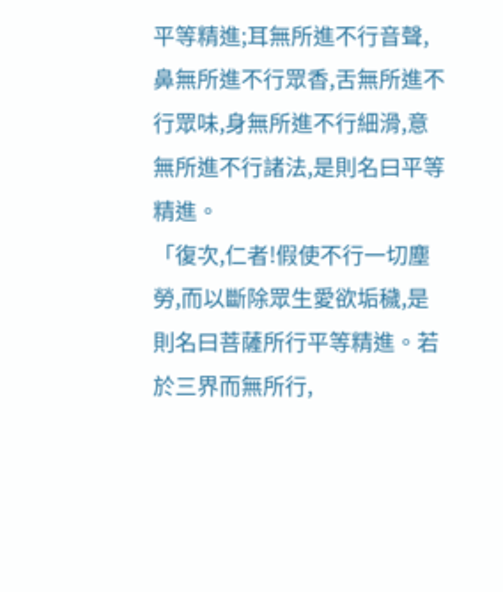平等精進;耳無所進不行音聲,鼻無所進不行眾香,舌無所進不行眾味,身無所進不行細滑,意無所進不行諸法,是則名曰平等精進。
「復次,仁者!假使不行一切塵勞,而以斷除眾生愛欲垢穢,是則名曰菩薩所行平等精進。若於三界而無所行,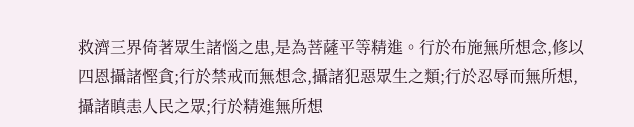救濟三界倚著眾生諸惱之患,是為菩薩平等精進。行於布施無所想念,修以四恩攝諸慳貪;行於禁戒而無想念,攝諸犯惡眾生之類;行於忍辱而無所想,攝諸瞋恚人民之眾;行於精進無所想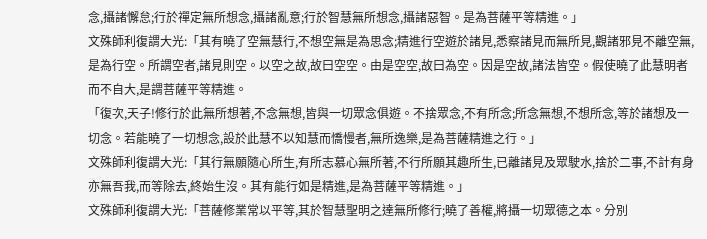念,攝諸懈怠;行於禪定無所想念,攝諸亂意;行於智慧無所想念,攝諸惡智。是為菩薩平等精進。」
文殊師利復謂大光:「其有曉了空無慧行,不想空無是為思念;精進行空遊於諸見,悉察諸見而無所見,觀諸邪見不離空無,是為行空。所謂空者,諸見則空。以空之故,故曰空空。由是空空,故曰為空。因是空故,諸法皆空。假使曉了此慧明者而不自大,是謂菩薩平等精進。
「復次,天子!修行於此無所想著,不念無想,皆與一切眾念俱遊。不捨眾念,不有所念;所念無想,不想所念,等於諸想及一切念。若能曉了一切想念,設於此慧不以知慧而憍慢者,無所逸樂,是為菩薩精進之行。」
文殊師利復謂大光:「其行無願隨心所生,有所志慕心無所著,不行所願其趣所生,已離諸見及眾駛水,捨於二事,不計有身亦無吾我,而等除去,終始生沒。其有能行如是精進,是為菩薩平等精進。」
文殊師利復謂大光:「菩薩修業常以平等,其於智慧聖明之達無所修行;曉了善權,將攝一切眾德之本。分別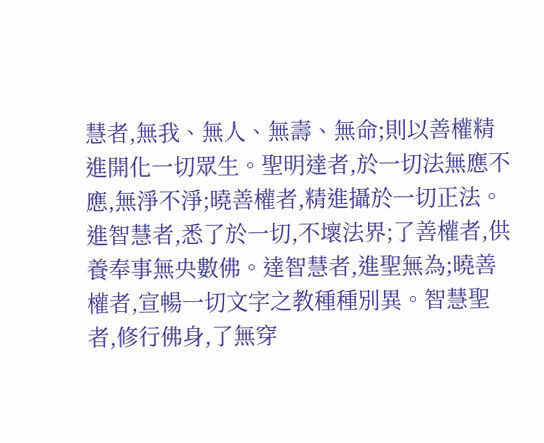慧者,無我、無人、無壽、無命;則以善權精進開化一切眾生。聖明達者,於一切法無應不應,無淨不淨;曉善權者,精進攝於一切正法。進智慧者,悉了於一切,不壞法界;了善權者,供養奉事無央數佛。達智慧者,進聖無為;曉善權者,宣暢一切文字之教種種別異。智慧聖者,修行佛身,了無穿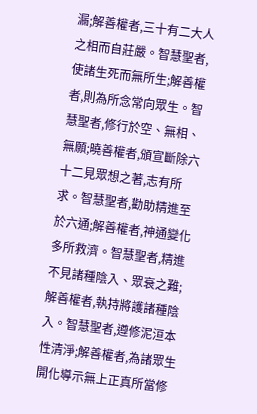漏;解善權者,三十有二大人之相而自莊嚴。智慧聖者,使諸生死而無所生;解善權者,則為所念常向眾生。智慧聖者,修行於空、無相、無願;曉善權者,頒宣斷除六十二見眾想之著,志有所求。智慧聖者,勸助精進至於六通;解善權者,神通變化多所救濟。智慧聖者,精進不見諸種陰入、眾衰之難;解善權者,執持將護諸種陰入。智慧聖者,遵修泥洹本性清淨;解善權者,為諸眾生開化導示無上正真所當修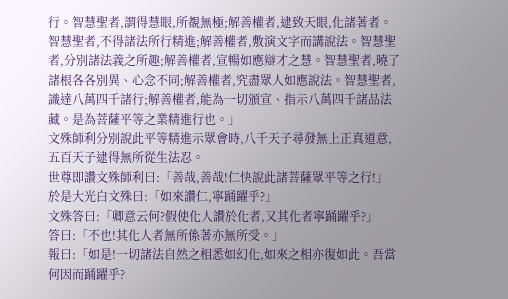行。智慧聖者,謂得慧眼,所覩無極;解善權者,逮致天眼,化諸著者。智慧聖者,不得諸法所行精進;解善權者,敷演文字而講說法。智慧聖者,分別諸法義之所趣;解善權者,宣暢如應辯才之慧。智慧聖者,曉了諸根各各別異、心念不同;解善權者,究盡眾人如應說法。智慧聖者,識達八萬四千諸行;解善權者,能為一切頒宣、指示八萬四千諸品法藏。是為菩薩平等之業精進行也。」
文殊師利分別說此平等精進示眾會時,八千天子尋發無上正真道意,五百天子逮得無所從生法忍。
世尊即讚文殊師利曰:「善哉,善哉!仁快說此諸菩薩眾平等之行!」
於是大光白文殊曰:「如來讚仁,寧踊躍乎?」
文殊答曰:「卿意云何?假使化人讚於化者,又其化者寧踊躍乎?」
答曰:「不也!其化人者無所係著亦無所受。」
報曰:「如是!一切諸法自然之相悉如幻化,如來之相亦復如此。吾當何因而踊躍乎?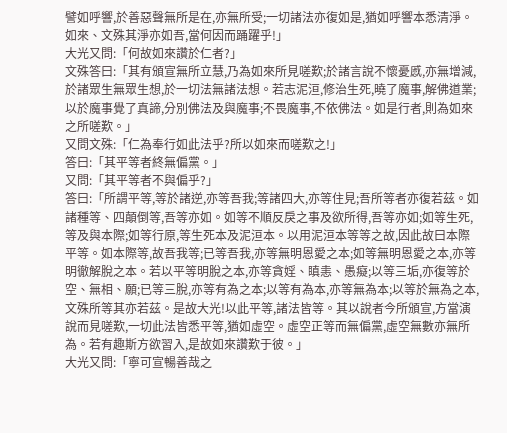譬如呼響,於善惡聲無所是在,亦無所受;一切諸法亦復如是,猶如呼響本悉清淨。如來、文殊其淨亦如吾,當何因而踊躍乎!」
大光又問:「何故如來讚於仁者?」
文殊答曰:「其有頒宣無所立慧,乃為如來所見嗟歎;於諸言說不懷憂慼,亦無增減,於諸眾生無眾生想,於一切法無諸法想。若志泥洹,修治生死,曉了魔事,解佛道業;以於魔事覺了真諦,分別佛法及與魔事;不畏魔事,不依佛法。如是行者,則為如來之所嗟歎。」
又問文殊:「仁為奉行如此法乎?所以如來而嗟歎之!」
答曰:「其平等者終無偏黨。」
又問:「其平等者不與偏乎?」
答曰:「所謂平等,等於諸逆,亦等吾我;等諸四大,亦等住見;吾所等者亦復若茲。如諸種等、四顛倒等,吾等亦如。如等不順反戾之事及欲所得,吾等亦如;如等生死,等及與本際;如等行原,等生死本及泥洹本。以用泥洹本等等之故,因此故曰本際平等。如本際等,故吾我等;已等吾我,亦等無明恩愛之本;如等無明恩愛之本,亦等明徹解脫之本。若以平等明脫之本,亦等貪婬、瞋恚、愚癡;以等三垢,亦復等於空、無相、願;已等三脫,亦等有為之本;以等有為本,亦等無為本;以等於無為之本,文殊所等其亦若茲。是故大光!以此平等,諸法皆等。其以說者今所頒宣,方當演說而見嗟歎,一切此法皆悉平等,猶如虛空。虛空正等而無偏黨,虛空無數亦無所為。若有趣斯方欲習入,是故如來讚歎于彼。」
大光又問:「寧可宣暢善哉之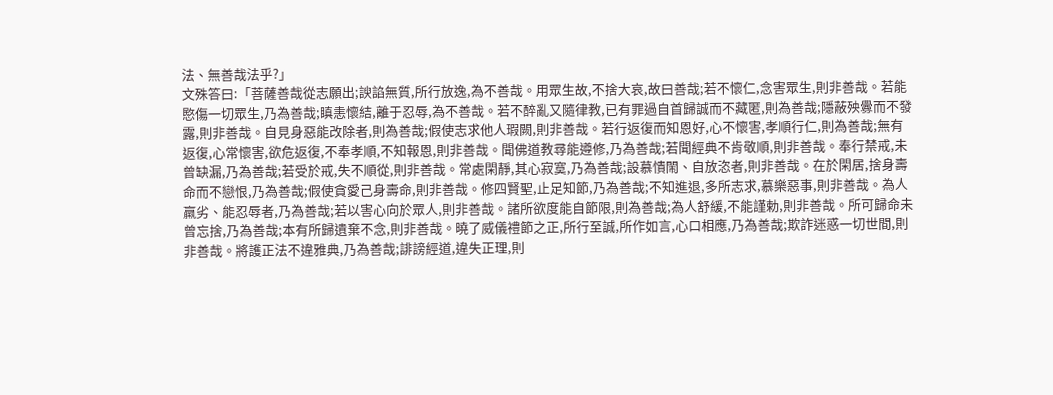法、無善哉法乎?」
文殊答曰:「菩薩善哉從志願出;諛諂無質,所行放逸,為不善哉。用眾生故,不捨大哀,故曰善哉;若不懷仁,念害眾生,則非善哉。若能愍傷一切眾生,乃為善哉;瞋恚懷結,離于忍辱,為不善哉。若不醉亂又隨律教,已有罪過自首歸誠而不藏匿,則為善哉;隱蔽殃釁而不發露,則非善哉。自見身惡能改除者,則為善哉;假使志求他人瑕闕,則非善哉。若行返復而知恩好,心不懷害,孝順行仁,則為善哉;無有返復,心常懷害,欲危返復,不奉孝順,不知報恩,則非善哉。聞佛道教尋能遵修,乃為善哉;若聞經典不肯敬順,則非善哉。奉行禁戒,未曾缺漏,乃為善哉;若受於戒,失不順從,則非善哉。常處閑靜,其心寂寞,乃為善哉;設慕憒閙、自放恣者,則非善哉。在於閑居,捨身壽命而不戀恨,乃為善哉;假使貪愛己身壽命,則非善哉。修四賢聖,止足知節,乃為善哉;不知進退,多所志求,慕樂惡事,則非善哉。為人羸劣、能忍辱者,乃為善哉;若以害心向於眾人,則非善哉。諸所欲度能自節限,則為善哉;為人舒緩,不能謹勅,則非善哉。所可歸命未曾忘捨,乃為善哉;本有所歸遺棄不念,則非善哉。曉了威儀禮節之正,所行至誠,所作如言,心口相應,乃為善哉;欺詐迷惑一切世間,則非善哉。將護正法不違雅典,乃為善哉;誹謗經道,違失正理,則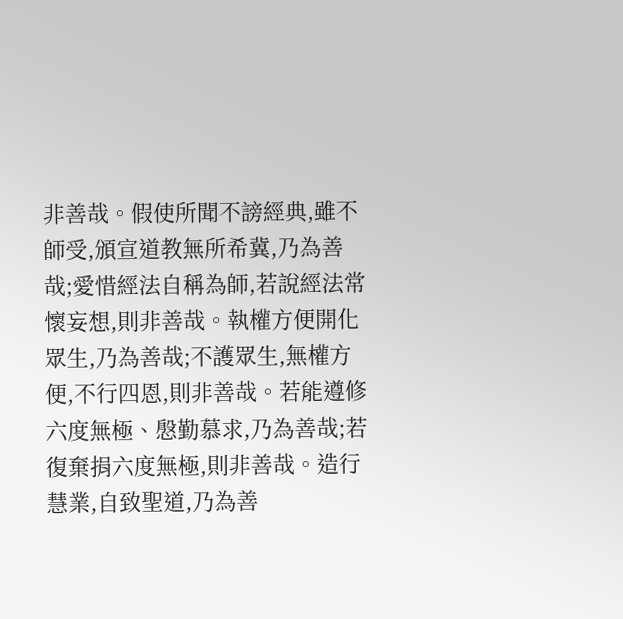非善哉。假使所聞不謗經典,雖不師受,頒宣道教無所希冀,乃為善哉;愛惜經法自稱為師,若說經法常懷妄想,則非善哉。執權方便開化眾生,乃為善哉;不護眾生,無權方便,不行四恩,則非善哉。若能遵修六度無極、慇勤慕求,乃為善哉;若復棄捐六度無極,則非善哉。造行慧業,自致聖道,乃為善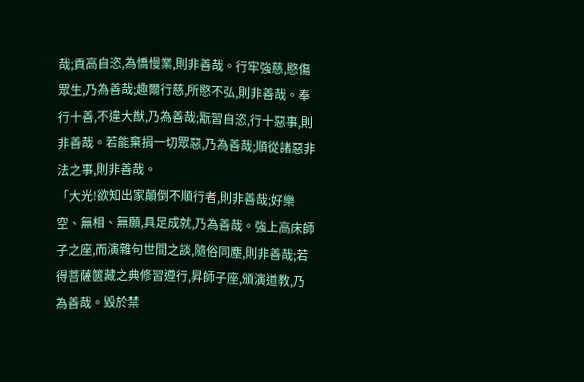哉;貢高自恣,為憍慢業,則非善哉。行牢強慈,愍傷眾生,乃為善哉;趣爾行慈,所愍不弘,則非善哉。奉行十善,不違大猷,乃為善哉;翫習自恣,行十惡事,則非善哉。若能棄捐一切眾惡,乃為善哉;順從諸惡非法之事,則非善哉。
「大光!欲知出家顛倒不順行者,則非善哉;好樂空、無相、無願,具足成就,乃為善哉。強上高床師子之座,而演雜句世間之談,隨俗同塵,則非善哉;若得菩薩篋藏之典修習遵行,昇師子座,頒演道教,乃為善哉。毀於禁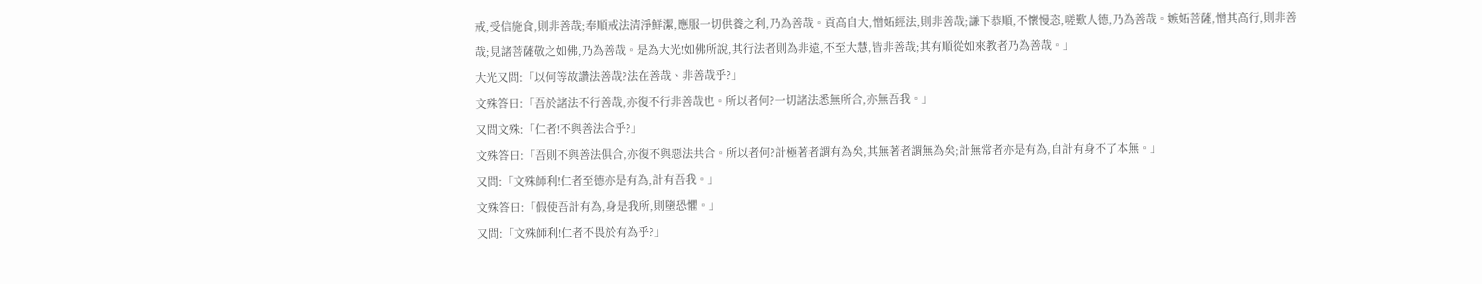戒,受信施食,則非善哉;奉順戒法清淨鮮潔,應服一切供養之利,乃為善哉。貢高自大,憎妬經法,則非善哉;謙下恭順,不懷慢恣,嗟歎人德,乃為善哉。嫉妬菩薩,憎其高行,則非善哉;見諸菩薩敬之如佛,乃為善哉。是為大光!如佛所說,其行法者則為非遠,不至大慧,皆非善哉;其有順從如來教者乃為善哉。」
大光又問:「以何等故讚法善哉?法在善哉、非善哉乎?」
文殊答曰:「吾於諸法不行善哉,亦復不行非善哉也。所以者何?一切諸法悉無所合,亦無吾我。」
又問文殊:「仁者!不與善法合乎?」
文殊答曰:「吾則不與善法俱合,亦復不與惡法共合。所以者何?計極著者謂有為矣,其無著者謂無為矣;計無常者亦是有為,自計有身不了本無。」
又問:「文殊師利!仁者至德亦是有為,計有吾我。」
文殊答曰:「假使吾計有為,身是我所,則墮恐懼。」
又問:「文殊師利!仁者不畏於有為乎?」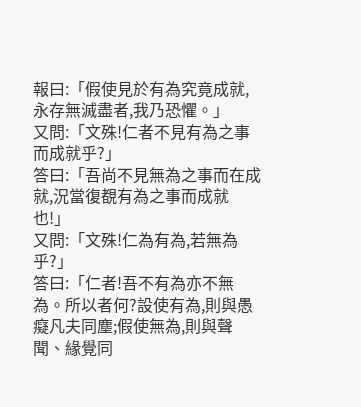報曰:「假使見於有為究竟成就,永存無滅盡者,我乃恐懼。」
又問:「文殊!仁者不見有為之事而成就乎?」
答曰:「吾尚不見無為之事而在成就,況當復覩有為之事而成就也!」
又問:「文殊!仁為有為,若無為乎?」
答曰:「仁者!吾不有為亦不無為。所以者何?設使有為,則與愚癡凡夫同塵;假使無為,則與聲聞、緣覺同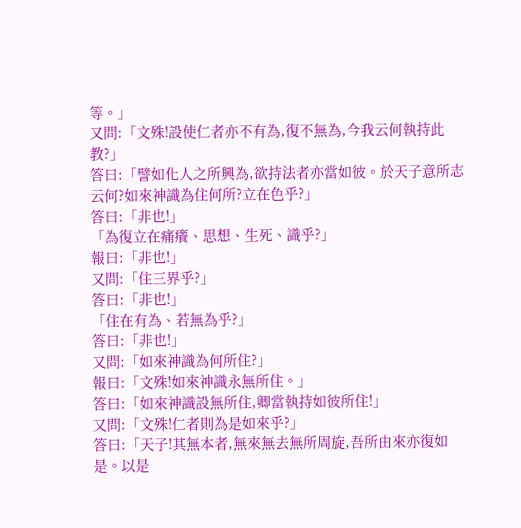等。」
又問:「文殊!設使仁者亦不有為,復不無為,今我云何執持此教?」
答曰:「譬如化人之所興為,欲持法者亦當如彼。於天子意所志云何?如來神識為住何所?立在色乎?」
答曰:「非也!」
「為復立在痛癢、思想、生死、識乎?」
報曰:「非也!」
又問:「住三界乎?」
答曰:「非也!」
「住在有為、若無為乎?」
答曰:「非也!」
又問:「如來神識為何所住?」
報曰:「文殊!如來神識永無所住。」
答曰:「如來神識設無所住,卿當執持如彼所住!」
又問:「文殊!仁者則為是如來乎?」
答曰:「天子!其無本者,無來無去無所周旋,吾所由來亦復如是。以是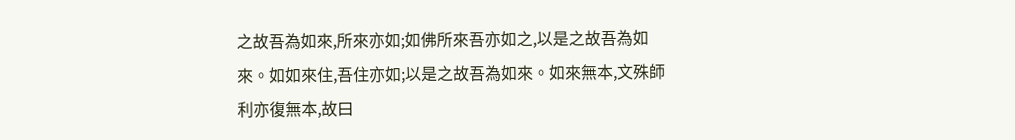之故吾為如來,所來亦如;如佛所來吾亦如之,以是之故吾為如來。如如來住,吾住亦如;以是之故吾為如來。如來無本,文殊師利亦復無本,故曰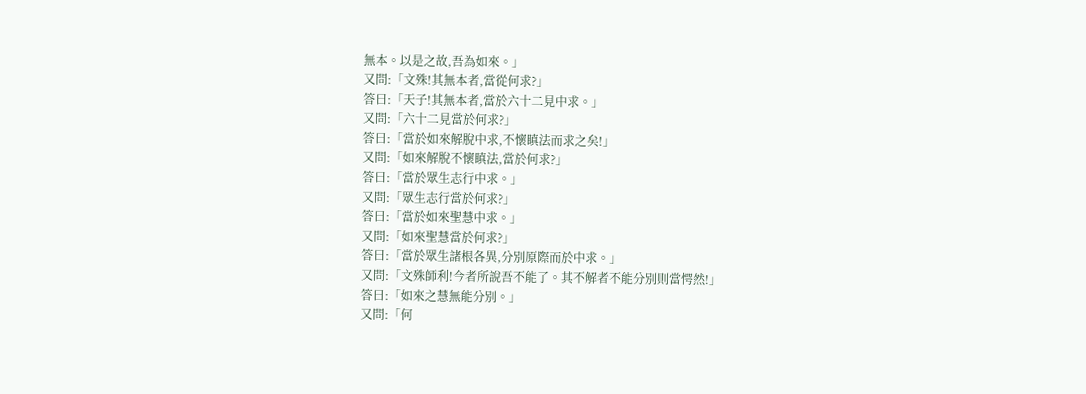無本。以是之故,吾為如來。」
又問:「文殊!其無本者,當從何求?」
答曰:「天子!其無本者,當於六十二見中求。」
又問:「六十二見當於何求?」
答曰:「當於如來解脫中求,不懷瞋法而求之矣!」
又問:「如來解脫不懷瞋法,當於何求?」
答曰:「當於眾生志行中求。」
又問:「眾生志行當於何求?」
答曰:「當於如來聖慧中求。」
又問:「如來聖慧當於何求?」
答曰:「當於眾生諸根各異,分別原際而於中求。」
又問:「文殊師利!今者所說吾不能了。其不解者不能分別則當愕然!」
答曰:「如來之慧無能分別。」
又問:「何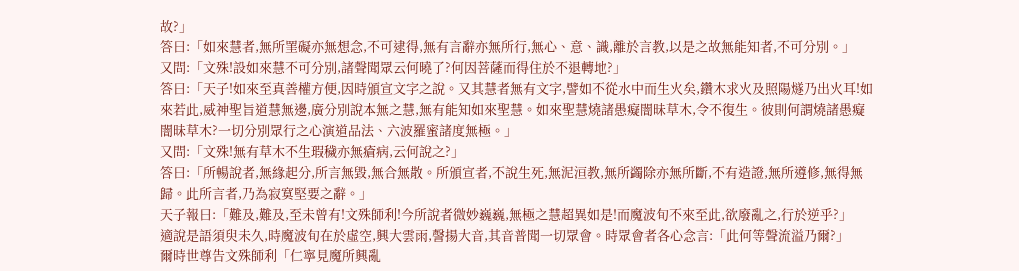故?」
答曰:「如來慧者,無所罣礙亦無想念,不可逮得,無有言辭亦無所行,無心、意、識,離於言教,以是之故無能知者,不可分別。」
又問:「文殊!設如來慧不可分別,諸聲聞眾云何曉了?何因菩薩而得住於不退轉地?」
答曰:「天子!如來至真善權方便,因時頒宣文字之說。又其慧者無有文字,譬如不從水中而生火矣,鑽木求火及照陽燧乃出火耳!如來若此,威神聖旨道慧無邊,廣分別說本無之慧,無有能知如來聖慧。如來聖慧燒諸愚癡闇昧草木,令不復生。彼則何謂燒諸愚癡闇昧草木?一切分別眾行之心演道品法、六波羅蜜諸度無極。」
又問:「文殊!無有草木不生瑕穢亦無瘡病,云何說之?」
答曰:「所暢說者,無緣起分,所言無毀,無合無散。所頒宣者,不說生死,無泥洹教,無所蠲除亦無所斷,不有造證,無所遵修,無得無歸。此所言者,乃為寂寞堅要之辭。」
天子報曰:「難及,難及,至未曾有!文殊師利!今所說者微妙巍巍,無極之慧超異如是!而魔波旬不來至此,欲廢亂之,行於逆乎?」
適說是語須臾未久,時魔波旬在於虛空,興大雲雨,謦揚大音,其音普聞一切眾會。時眾會者各心念言:「此何等聲流溢乃爾?」
爾時世尊告文殊師利「仁寧見魔所興亂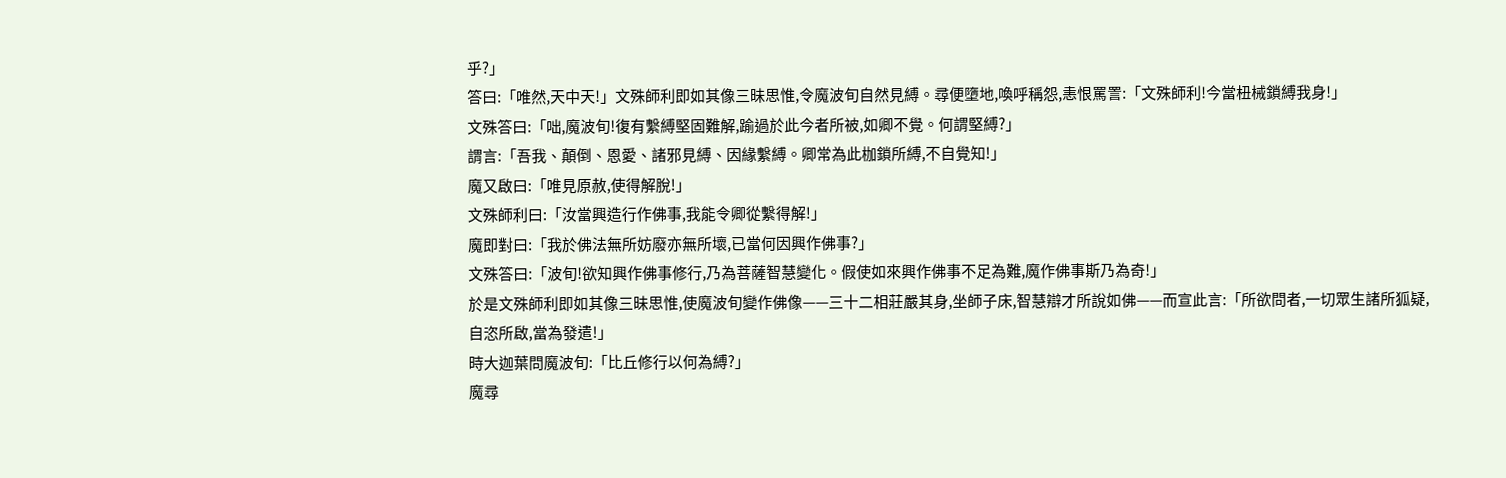乎?」
答曰:「唯然,天中天!」文殊師利即如其像三昧思惟,令魔波旬自然見縛。尋便墮地,喚呼稱怨,恚恨罵詈:「文殊師利!今當杻械鎖縛我身!」
文殊答曰:「咄,魔波旬!復有繫縛堅固難解,踰過於此今者所被,如卿不覺。何謂堅縛?」
謂言:「吾我、顛倒、恩愛、諸邪見縛、因緣繫縛。卿常為此枷鎖所縛,不自覺知!」
魔又啟曰:「唯見原赦,使得解脫!」
文殊師利曰:「汝當興造行作佛事,我能令卿從繫得解!」
魔即對曰:「我於佛法無所妨廢亦無所壞,已當何因興作佛事?」
文殊答曰:「波旬!欲知興作佛事修行,乃為菩薩智慧變化。假使如來興作佛事不足為難,魔作佛事斯乃為奇!」
於是文殊師利即如其像三昧思惟,使魔波旬變作佛像——三十二相莊嚴其身,坐師子床,智慧辯才所說如佛——而宣此言:「所欲問者,一切眾生諸所狐疑,自恣所啟,當為發遣!」
時大迦葉問魔波旬:「比丘修行以何為縛?」
魔尋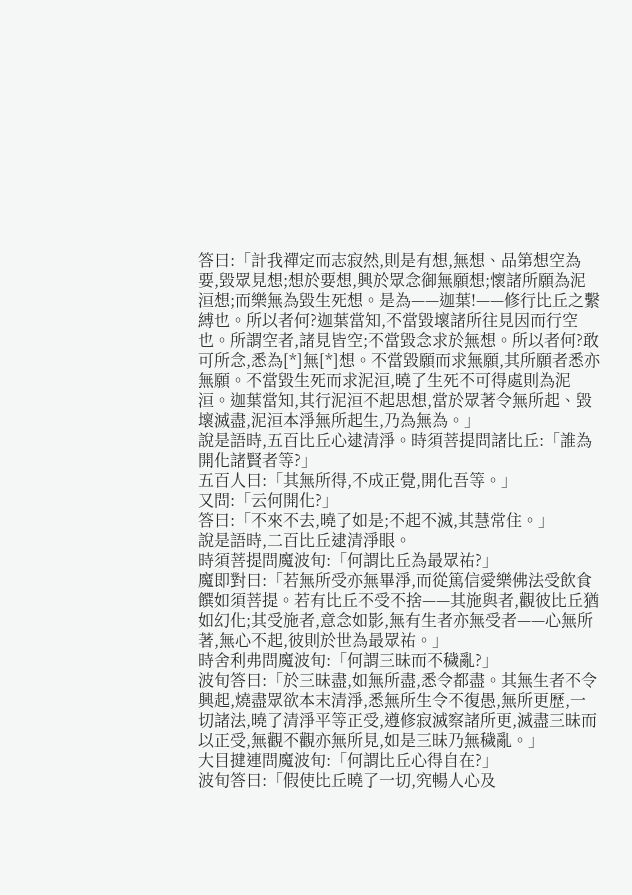答曰:「計我禪定而志寂然,則是有想,無想、品第想空為要,毀眾見想;想於要想,興於眾念御無願想;懷諸所願為泥洹想;而樂無為毀生死想。是為——迦葉!——修行比丘之繫縛也。所以者何?迦葉當知,不當毀壞諸所往見因而行空也。所謂空者,諸見皆空;不當毀念求於無想。所以者何?敢可所念,悉為[*]無[*]想。不當毀願而求無願,其所願者悉亦無願。不當毀生死而求泥洹,曉了生死不可得處則為泥洹。迦葉當知,其行泥洹不起思想,當於眾著令無所起、毀壞滅盡,泥洹本淨無所起生,乃為無為。」
說是語時,五百比丘心逮清淨。時須菩提問諸比丘:「誰為開化諸賢者等?」
五百人曰:「其無所得,不成正覺,開化吾等。」
又問:「云何開化?」
答曰:「不來不去,曉了如是;不起不滅,其慧常住。」
說是語時,二百比丘逮清淨眼。
時須菩提問魔波旬:「何謂比丘為最眾祐?」
魔即對曰:「若無所受亦無畢淨,而從篤信愛樂佛法受飲食饌如須菩提。若有比丘不受不捨——其施與者,觀彼比丘猶如幻化;其受施者,意念如影,無有生者亦無受者——心無所著,無心不起,彼則於世為最眾祐。」
時舍利弗問魔波旬:「何謂三昧而不穢亂?」
波旬答曰:「於三昧盡,如無所盡,悉令都盡。其無生者不令興起,燒盡眾欲本末清淨,悉無所生令不復愚,無所更歷,一切諸法,曉了清淨平等正受,遵修寂滅察諸所更,滅盡三昧而以正受,無觀不觀亦無所見,如是三昧乃無穢亂。」
大目揵連問魔波旬:「何謂比丘心得自在?」
波旬答曰:「假使比丘曉了一切,究暢人心及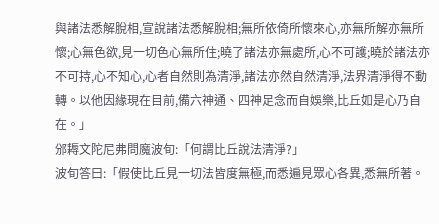與諸法悉解脫相,宣說諸法悉解脫相;無所依倚所懷來心,亦無所解亦無所懷;心無色欲,見一切色心無所住;曉了諸法亦無處所,心不可護;曉於諸法亦不可持,心不知心,心者自然則為清淨,諸法亦然自然清淨,法界清淨得不動轉。以他因緣現在目前,備六神通、四神足念而自娛樂,比丘如是心乃自在。」
邠耨文陀尼弗問魔波旬:「何謂比丘說法清淨?」
波旬答曰:「假使比丘見一切法皆度無極,而悉遍見眾心各異,悉無所著。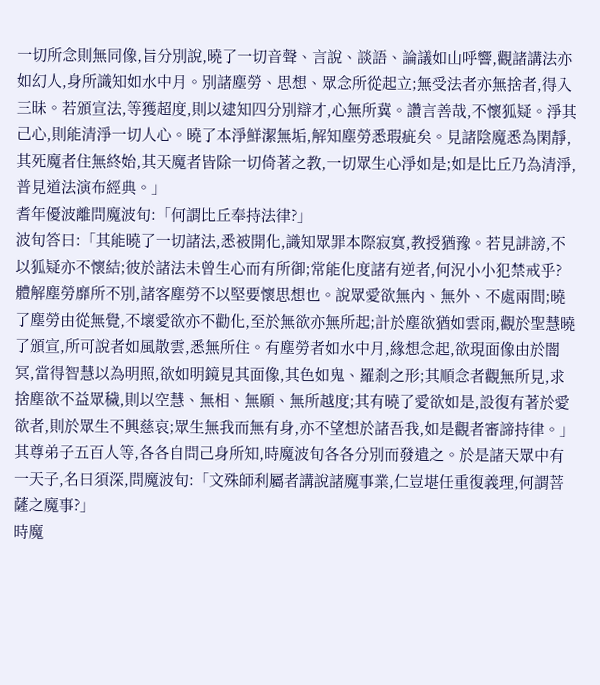一切所念則無同像,旨分別說,曉了一切音聲、言說、談語、論議如山呼響,觀諸講法亦如幻人,身所識知如水中月。別諸塵勞、思想、眾念所從起立;無受法者亦無捨者,得入三昧。若頒宣法,等獲超度,則以逮知四分別辯才,心無所冀。讚言善哉,不懷狐疑。淨其己心,則能清淨一切人心。曉了本淨鮮潔無垢,解知塵勞悉瑕疵矣。見諸陰魔悉為閑靜,其死魔者住無終始,其天魔者皆除一切倚著之教,一切眾生心淨如是;如是比丘乃為清淨,普見道法演布經典。」
耆年優波離問魔波旬:「何謂比丘奉持法律?」
波旬答曰:「其能曉了一切諸法,悉被開化,識知眾罪本際寂寞,教授猶豫。若見誹謗,不以狐疑亦不懷結;彼於諸法未曾生心而有所御;常能化度諸有逆者,何況小小犯禁戒乎?體解塵勞靡所不別,諸客塵勞不以堅要懷思想也。說眾愛欲無內、無外、不處兩間;曉了塵勞由從無覺,不壞愛欲亦不勸化,至於無欲亦無所起;計於塵欲猶如雲雨,觀於聖慧曉了頒宣,所可說者如風散雲,悉無所住。有塵勞者如水中月,緣想念起,欲現面像由於闇冥,當得智慧以為明照,欲如明鏡見其面像,其色如鬼、羅剎之形;其順念者觀無所見,求捨塵欲不益眾穢,則以空慧、無相、無願、無所越度;其有曉了愛欲如是,設復有著於愛欲者,則於眾生不興慈哀;眾生無我而無有身,亦不望想於諸吾我,如是觀者審諦持律。」
其尊弟子五百人等,各各自問己身所知,時魔波旬各各分別而發遣之。於是諸天眾中有一天子,名曰須深,問魔波旬:「文殊師利屬者講說諸魔事業,仁豈堪任重復義理,何謂菩薩之魔事?」
時魔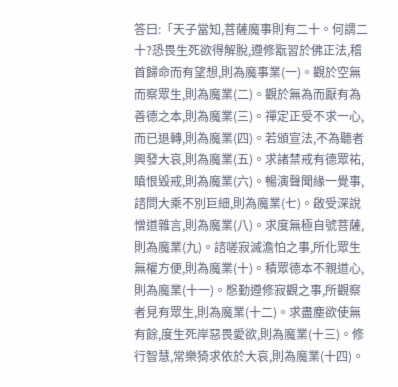答曰:「天子當知,菩薩魔事則有二十。何謂二十?恐畏生死欲得解脫,遵修翫習於佛正法,稽首歸命而有望想,則為魔事業(一)。觀於空無而察眾生,則為魔業(二)。觀於無為而厭有為善德之本,則為魔業(三)。禪定正受不求一心,而已退轉,則為魔業(四)。若頒宣法,不為聽者興發大哀,則為魔業(五)。求諸禁戒有德眾祐,瞋恨毀戒,則為魔業(六)。暢演聲聞緣一覺事,諮問大乘不別巨細,則為魔業(七)。啟受深說憎道雜言,則為魔業(八)。求度無極自號菩薩,則為魔業(九)。諮嗟寂滅澹怕之事,所化眾生無權方便,則為魔業(十)。積眾德本不親道心,則為魔業(十一)。慇勤遵修寂觀之事,所觀察者見有眾生,則為魔業(十二)。求盡塵欲使無有餘,度生死岸惡畏愛欲,則為魔業(十三)。修行智慧,常樂猗求依於大哀,則為魔業(十四)。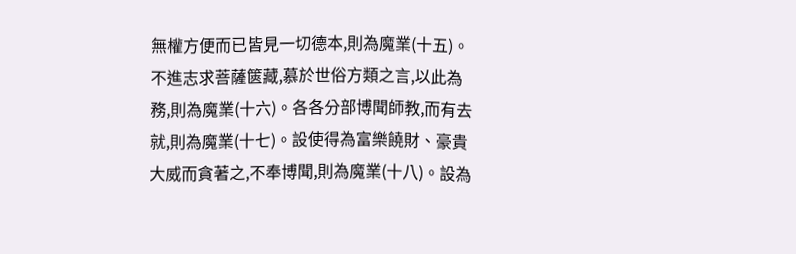無權方便而已皆見一切德本,則為魔業(十五)。不進志求菩薩篋藏,慕於世俗方類之言,以此為務,則為魔業(十六)。各各分部博聞師教,而有去就,則為魔業(十七)。設使得為富樂饒財、豪貴大威而貪著之,不奉博聞,則為魔業(十八)。設為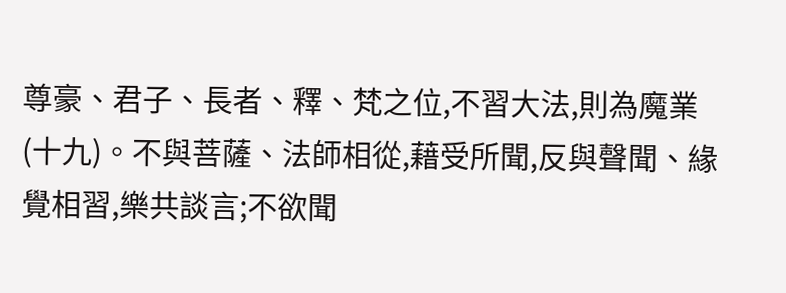尊豪、君子、長者、釋、梵之位,不習大法,則為魔業(十九)。不與菩薩、法師相從,藉受所聞,反與聲聞、緣覺相習,樂共談言;不欲聞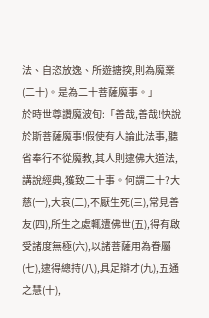法、自恣放逸、所遊搪揬,則為魔業(二十)。是為二十菩薩魔事。」
於時世尊讚魔波旬:「善哉,善哉!快說於斯菩薩魔事!假使有人論此法事,聽省奉行不從魔教,其人則逮佛大道法,講說經典,獲致二十事。何謂二十?大慈(一),大哀(二),不厭生死(三),常見善友(四),所生之處輒遭佛世(五),得有啟受諸度無極(六),以諸菩薩用為眷屬(七),逮得總持(八),具足辯才(九),五通之慧(十),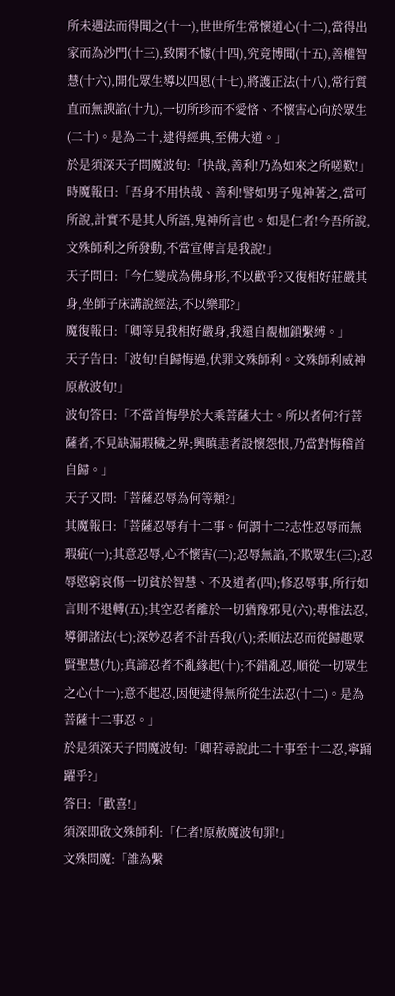所未遇法而得聞之(十一),世世所生常懷道心(十二),當得出家而為沙門(十三),致閑不懅(十四),究竟博聞(十五),善權智慧(十六),開化眾生導以四恩(十七),將護正法(十八),常行質直而無諛諂(十九),一切所珍而不愛悋、不懷害心向於眾生(二十)。是為二十,逮得經典,至佛大道。」
於是須深天子問魔波旬:「快哉,善利!乃為如來之所嗟歎!」
時魔報曰:「吾身不用快哉、善利!譬如男子鬼神著之,當可所說,計實不是其人所語,鬼神所言也。如是仁者!今吾所說,文殊師利之所發動,不當宣傳言是我說!」
天子問曰:「今仁變成為佛身形,不以歡乎?又復相好莊嚴其身,坐師子床講說經法,不以樂耶?」
魔復報曰:「卿等見我相好嚴身,我還自覩枷鎖繫縛。」
天子告曰:「波旬!自歸悔過,伏罪文殊師利。文殊師利威神原赦波旬!」
波旬答曰:「不當首悔學於大乘菩薩大士。所以者何?行菩薩者,不見缺漏瑕穢之界;興瞋恚者設懷怨恨,乃當對悔稽首自歸。」
天子又問:「菩薩忍辱為何等類?」
其魔報曰:「菩薩忍辱有十二事。何謂十二?志性忍辱而無瑕疵(一);其意忍辱,心不懷害(二);忍辱無諂,不欺眾生(三);忍辱愍窮哀傷一切貧於智慧、不及道者(四);修忍辱事,所行如言則不退轉(五);其空忍者離於一切猶豫邪見(六);專惟法忍,導御諸法(七);深妙忍者不計吾我(八);柔順法忍而從歸趣眾賢聖慧(九);真諦忍者不亂緣起(十);不錯亂忍,順從一切眾生之心(十一);意不起忍,因便逮得無所從生法忍(十二)。是為菩薩十二事忍。」
於是須深天子問魔波旬:「卿若尋說此二十事至十二忍,寧踊躍乎?」
答曰:「歡喜!」
須深即啟文殊師利:「仁者!原赦魔波旬罪!」
文殊問魔:「誰為繫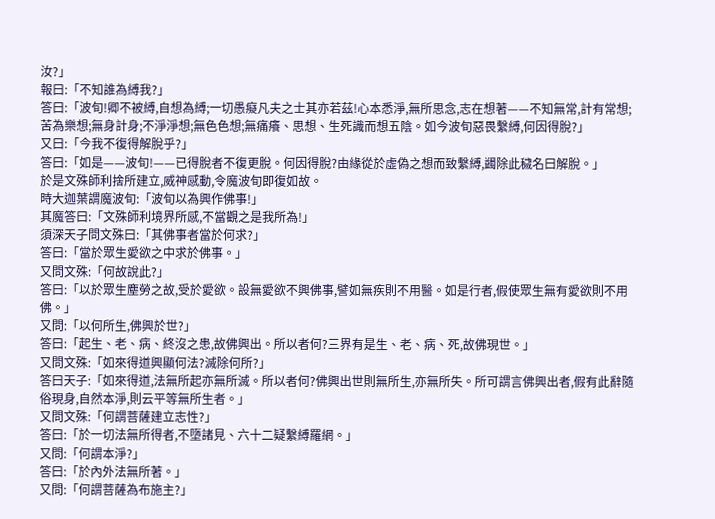汝?」
報曰:「不知誰為縛我?」
答曰:「波旬!卿不被縛,自想為縛;一切愚癡凡夫之士其亦若茲!心本悉淨,無所思念,志在想著——不知無常,計有常想;苦為樂想;無身計身;不淨淨想;無色色想;無痛癢、思想、生死識而想五陰。如今波旬惡畏繫縛,何因得脫?」
又曰:「今我不復得解脫乎?」
答曰:「如是——波旬!——已得脫者不復更脫。何因得脫?由緣從於虛偽之想而致繫縛,蠲除此穢名曰解脫。」
於是文殊師利捨所建立,威神感動,令魔波旬即復如故。
時大迦葉謂魔波旬:「波旬以為興作佛事!」
其魔答曰:「文殊師利境界所感,不當觀之是我所為!」
須深天子問文殊曰:「其佛事者當於何求?」
答曰:「當於眾生愛欲之中求於佛事。」
又問文殊:「何故說此?」
答曰:「以於眾生塵勞之故,受於愛欲。設無愛欲不興佛事,譬如無疾則不用醫。如是行者,假使眾生無有愛欲則不用佛。」
又問:「以何所生,佛興於世?」
答曰:「起生、老、病、終沒之患,故佛興出。所以者何?三界有是生、老、病、死,故佛現世。」
又問文殊:「如來得道興顯何法?滅除何所?」
答曰天子:「如來得道,法無所起亦無所滅。所以者何?佛興出世則無所生,亦無所失。所可謂言佛興出者,假有此辭隨俗現身,自然本淨,則云平等無所生者。」
又問文殊:「何謂菩薩建立志性?」
答曰:「於一切法無所得者,不墮諸見、六十二疑繫縛羅網。」
又問:「何謂本淨?」
答曰:「於內外法無所著。」
又問:「何謂菩薩為布施主?」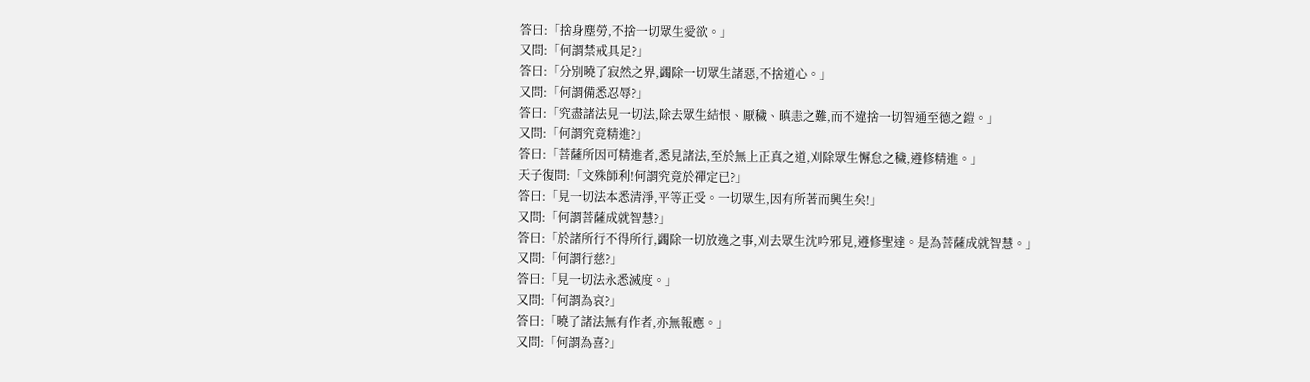答曰:「捨身塵勞,不捨一切眾生愛欲。」
又問:「何謂禁戒具足?」
答曰:「分別曉了寂然之界,蠲除一切眾生諸惡,不捨道心。」
又問:「何謂備悉忍辱?」
答曰:「究盡諸法見一切法,除去眾生結恨、厭穢、瞋恚之難,而不違捨一切智通至德之鎧。」
又問:「何謂究竟精進?」
答曰:「菩薩所因可精進者,悉見諸法,至於無上正真之道,刈除眾生懈怠之穢,遵修精進。」
天子復問:「文殊師利!何謂究竟於禪定已?」
答曰:「見一切法本悉清淨,平等正受。一切眾生,因有所著而興生矣!」
又問:「何謂菩薩成就智慧?」
答曰:「於諸所行不得所行,蠲除一切放逸之事,刈去眾生沈吟邪見,遵修聖達。是為菩薩成就智慧。」
又問:「何謂行慈?」
答曰:「見一切法永悉滅度。」
又問:「何謂為哀?」
答曰:「曉了諸法無有作者,亦無報應。」
又問:「何謂為喜?」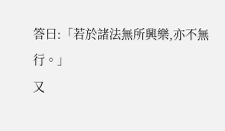答曰:「若於諸法無所興樂,亦不無行。」
又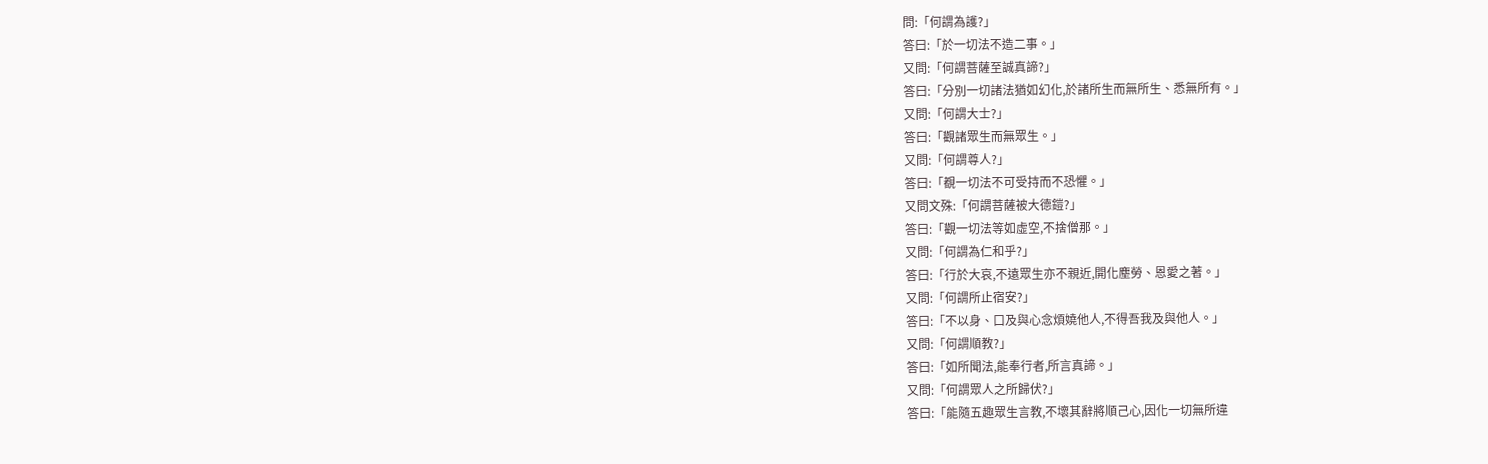問:「何謂為護?」
答曰:「於一切法不造二事。」
又問:「何謂菩薩至誠真諦?」
答曰:「分別一切諸法猶如幻化,於諸所生而無所生、悉無所有。」
又問:「何謂大士?」
答曰:「觀諸眾生而無眾生。」
又問:「何謂尊人?」
答曰:「覩一切法不可受持而不恐懼。」
又問文殊:「何謂菩薩被大德鎧?」
答曰:「觀一切法等如虛空,不捨僧那。」
又問:「何謂為仁和乎?」
答曰:「行於大哀,不遠眾生亦不親近,開化塵勞、恩愛之著。」
又問:「何謂所止宿安?」
答曰:「不以身、口及與心念煩嬈他人,不得吾我及與他人。」
又問:「何謂順教?」
答曰:「如所聞法,能奉行者,所言真諦。」
又問:「何謂眾人之所歸伏?」
答曰:「能隨五趣眾生言教,不壞其辭將順己心,因化一切無所違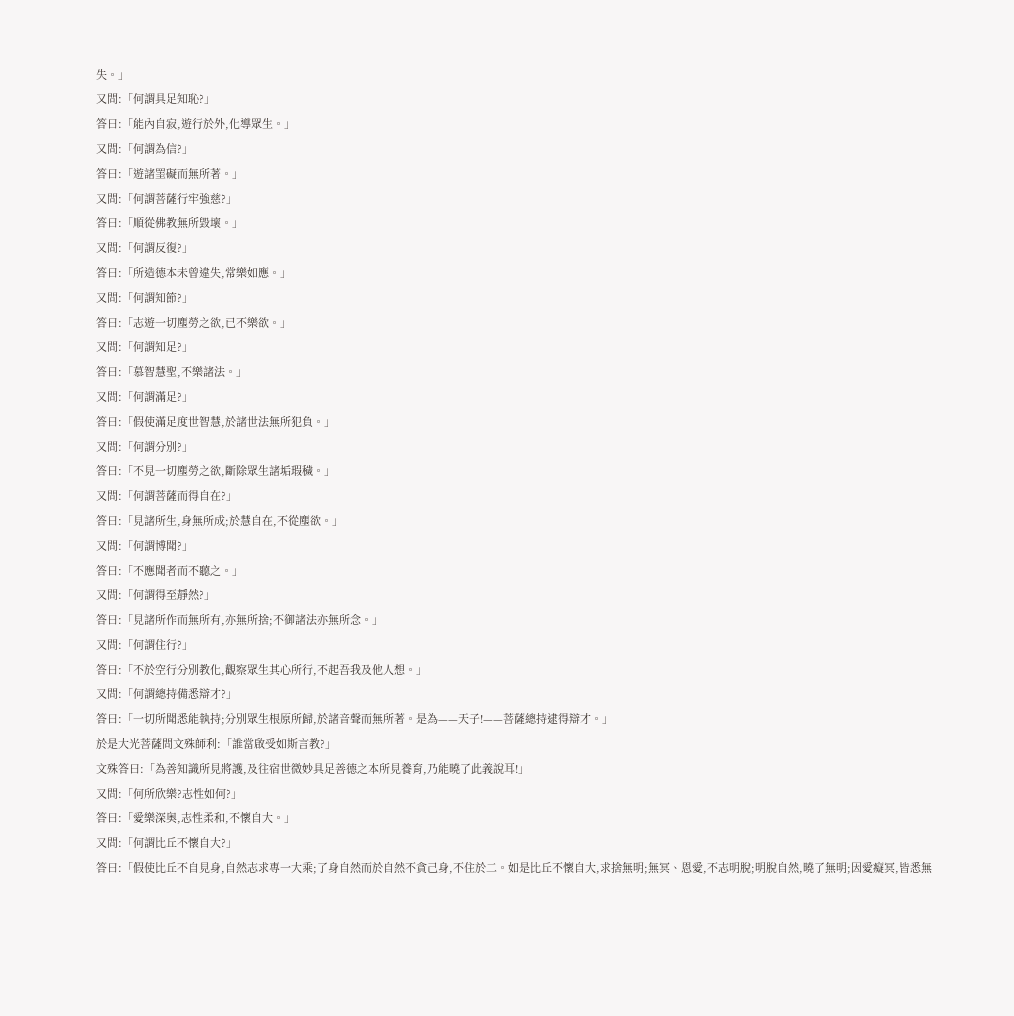失。」
又問:「何謂具足知恥?」
答曰:「能內自寂,遊行於外,化導眾生。」
又問:「何謂為信?」
答曰:「遊諸罣礙而無所著。」
又問:「何謂菩薩行牢強慈?」
答曰:「順從佛教無所毀壞。」
又問:「何謂反復?」
答曰:「所造德本未曾違失,常樂如應。」
又問:「何謂知節?」
答曰:「志遊一切塵勞之欲,已不樂欲。」
又問:「何謂知足?」
答曰:「慕智慧聖,不樂諸法。」
又問:「何謂滿足?」
答曰:「假使滿足度世智慧,於諸世法無所犯負。」
又問:「何謂分別?」
答曰:「不見一切塵勞之欲,斷除眾生諸垢瑕穢。」
又問:「何謂菩薩而得自在?」
答曰:「見諸所生,身無所成;於慧自在,不從塵欲。」
又問:「何謂博聞?」
答曰:「不應聞者而不聽之。」
又問:「何謂得至靜然?」
答曰:「見諸所作而無所有,亦無所捨;不御諸法亦無所念。」
又問:「何謂住行?」
答曰:「不於空行分別教化,觀察眾生其心所行,不起吾我及他人想。」
又問:「何謂總持備悉辯才?」
答曰:「一切所聞悉能執持;分別眾生根原所歸,於諸音聲而無所著。是為——天子!——菩薩總持逮得辯才。」
於是大光菩薩問文殊師利:「誰當啟受如斯言教?」
文殊答曰:「為善知識所見將護,及往宿世微妙具足善德之本所見養育,乃能曉了此義說耳!」
又問:「何所欣樂?志性如何?」
答曰:「愛樂深奧,志性柔和,不懷自大。」
又問:「何謂比丘不懷自大?」
答曰:「假使比丘不自見身,自然志求專一大乘;了身自然而於自然不貪己身,不住於二。如是比丘不懷自大,求捨無明;無冥、恩愛,不志明脫;明脫自然,曉了無明;因愛癡冥,皆悉無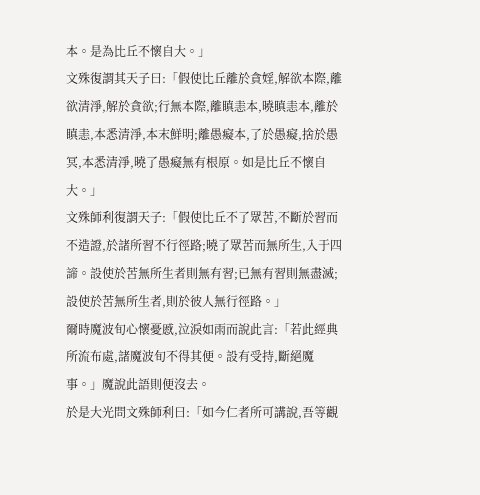本。是為比丘不懷自大。」
文殊復謂其天子曰:「假使比丘離於貪婬,解欲本際,離欲清淨,解於貪欲;行無本際,離瞋恚本,曉瞋恚本,離於瞋恚,本悉清淨,本末鮮明;離愚癡本,了於愚癡,捨於愚冥,本悉清淨,曉了愚癡無有根原。如是比丘不懷自大。」
文殊師利復謂天子:「假使比丘不了眾苦,不斷於習而不造證,於諸所習不行徑路;曉了眾苦而無所生,入于四諦。設使於苦無所生者則無有習;已無有習則無盡滅;設使於苦無所生者,則於彼人無行徑路。」
爾時魔波旬心懷憂慼,泣淚如雨而說此言:「若此經典所流布處,諸魔波旬不得其便。設有受持,斷絕魔事。」魔說此語則便沒去。
於是大光問文殊師利曰:「如今仁者所可講說,吾等觀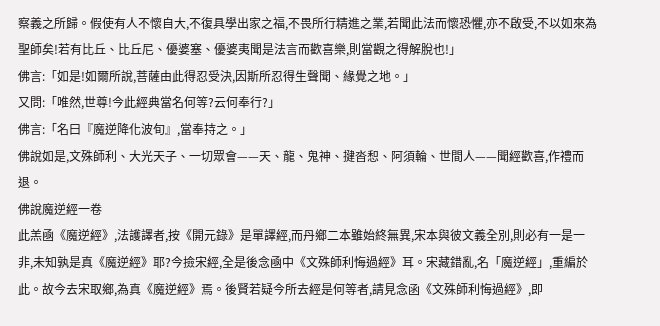察義之所歸。假使有人不懷自大,不復具學出家之福,不畏所行精進之業,若聞此法而懷恐懼,亦不啟受,不以如來為聖師矣!若有比丘、比丘尼、優婆塞、優婆夷聞是法言而歡喜樂,則當觀之得解脫也!」
佛言:「如是!如爾所說,菩薩由此得忍受決,因斯所忍得生聲聞、緣覺之地。」
又問:「唯然,世尊!今此經典當名何等?云何奉行?」
佛言:「名曰『魔逆降化波旬』,當奉持之。」
佛說如是,文殊師利、大光天子、一切眾會——天、龍、鬼神、揵沓惒、阿須輪、世間人——聞經歡喜,作禮而退。
佛說魔逆經一卷
此羔凾《魔逆經》,法護譯者,按《開元錄》是單譯經,而丹鄉二本雖始終無異,宋本與彼文義全別,則必有一是一非,未知孰是真《魔逆經》耶?今撿宋經,全是後念凾中《文殊師利悔過經》耳。宋藏錯亂,名「魔逆經」,重編於此。故今去宋取鄉,為真《魔逆經》焉。後賢若疑今所去經是何等者,請見念函《文殊師利悔過經》,即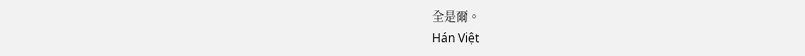全是爾。
Hán Việt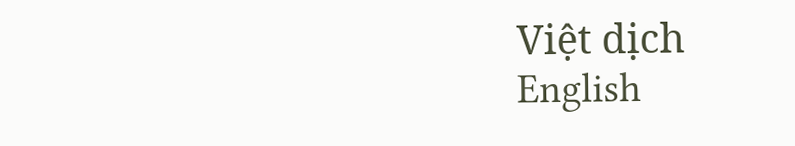Việt dịch
English